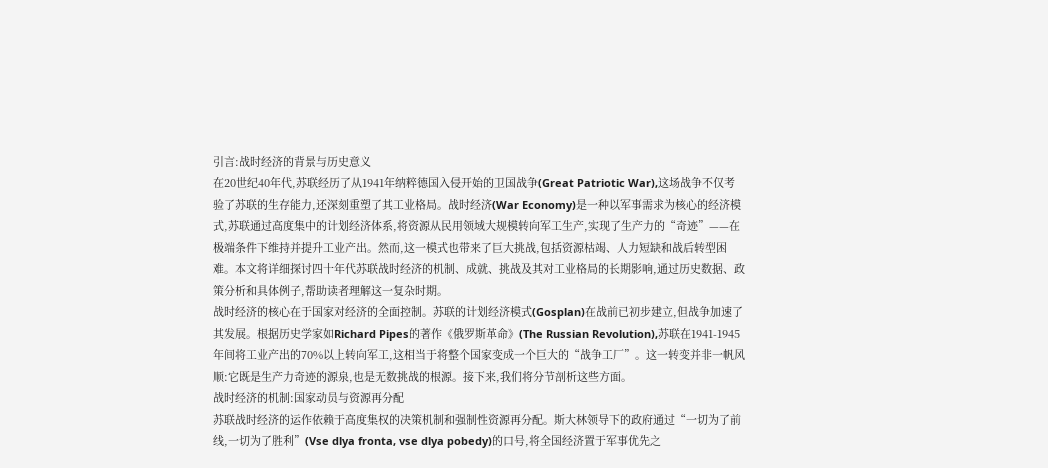引言:战时经济的背景与历史意义
在20世纪40年代,苏联经历了从1941年纳粹德国入侵开始的卫国战争(Great Patriotic War),这场战争不仅考验了苏联的生存能力,还深刻重塑了其工业格局。战时经济(War Economy)是一种以军事需求为核心的经济模式,苏联通过高度集中的计划经济体系,将资源从民用领域大规模转向军工生产,实现了生产力的“奇迹”——在极端条件下维持并提升工业产出。然而,这一模式也带来了巨大挑战,包括资源枯竭、人力短缺和战后转型困难。本文将详细探讨四十年代苏联战时经济的机制、成就、挑战及其对工业格局的长期影响,通过历史数据、政策分析和具体例子,帮助读者理解这一复杂时期。
战时经济的核心在于国家对经济的全面控制。苏联的计划经济模式(Gosplan)在战前已初步建立,但战争加速了其发展。根据历史学家如Richard Pipes的著作《俄罗斯革命》(The Russian Revolution),苏联在1941-1945年间将工业产出的70%以上转向军工,这相当于将整个国家变成一个巨大的“战争工厂”。这一转变并非一帆风顺:它既是生产力奇迹的源泉,也是无数挑战的根源。接下来,我们将分节剖析这些方面。
战时经济的机制:国家动员与资源再分配
苏联战时经济的运作依赖于高度集权的决策机制和强制性资源再分配。斯大林领导下的政府通过“一切为了前线,一切为了胜利”(Vse dlya fronta, vse dlya pobedy)的口号,将全国经济置于军事优先之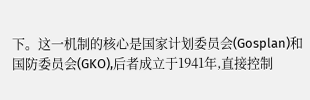下。这一机制的核心是国家计划委员会(Gosplan)和国防委员会(GKO),后者成立于1941年,直接控制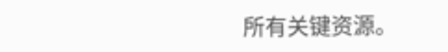所有关键资源。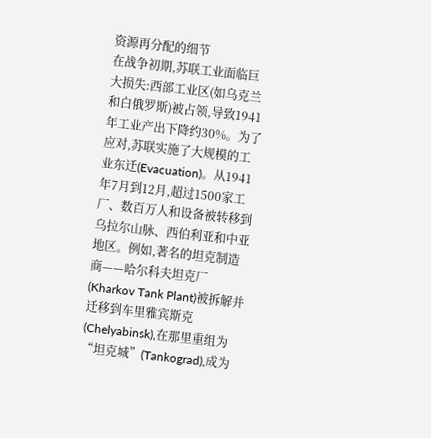资源再分配的细节
在战争初期,苏联工业面临巨大损失:西部工业区(如乌克兰和白俄罗斯)被占领,导致1941年工业产出下降约30%。为了应对,苏联实施了大规模的工业东迁(Evacuation)。从1941年7月到12月,超过1500家工厂、数百万人和设备被转移到乌拉尔山脉、西伯利亚和中亚地区。例如,著名的坦克制造商——哈尔科夫坦克厂(Kharkov Tank Plant)被拆解并迁移到车里雅宾斯克(Chelyabinsk),在那里重组为“坦克城”(Tankograd),成为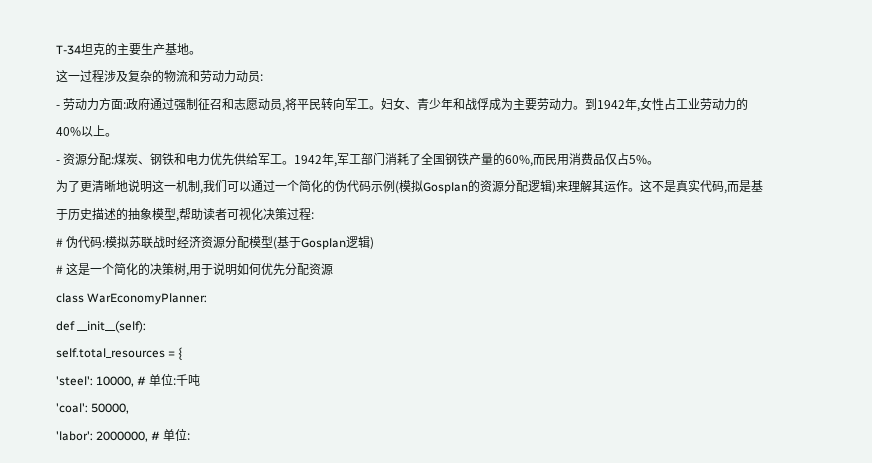T-34坦克的主要生产基地。
这一过程涉及复杂的物流和劳动力动员:
- 劳动力方面:政府通过强制征召和志愿动员,将平民转向军工。妇女、青少年和战俘成为主要劳动力。到1942年,女性占工业劳动力的40%以上。
- 资源分配:煤炭、钢铁和电力优先供给军工。1942年,军工部门消耗了全国钢铁产量的60%,而民用消费品仅占5%。
为了更清晰地说明这一机制,我们可以通过一个简化的伪代码示例(模拟Gosplan的资源分配逻辑)来理解其运作。这不是真实代码,而是基于历史描述的抽象模型,帮助读者可视化决策过程:
# 伪代码:模拟苏联战时经济资源分配模型(基于Gosplan逻辑)
# 这是一个简化的决策树,用于说明如何优先分配资源
class WarEconomyPlanner:
def __init__(self):
self.total_resources = {
'steel': 10000, # 单位:千吨
'coal': 50000,
'labor': 2000000, # 单位: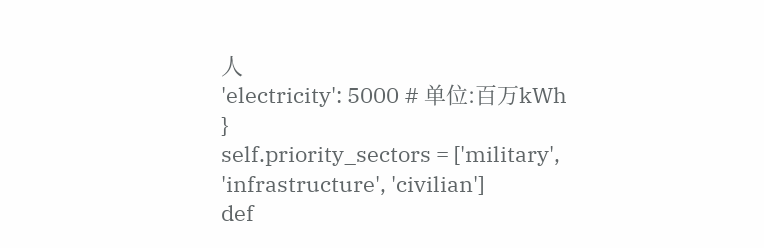人
'electricity': 5000 # 单位:百万kWh
}
self.priority_sectors = ['military', 'infrastructure', 'civilian']
def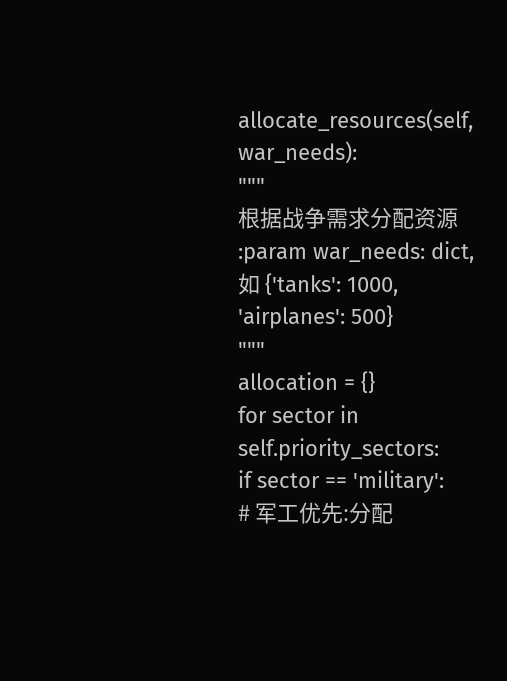allocate_resources(self, war_needs):
"""
根据战争需求分配资源
:param war_needs: dict, 如 {'tanks': 1000, 'airplanes': 500}
"""
allocation = {}
for sector in self.priority_sectors:
if sector == 'military':
# 军工优先:分配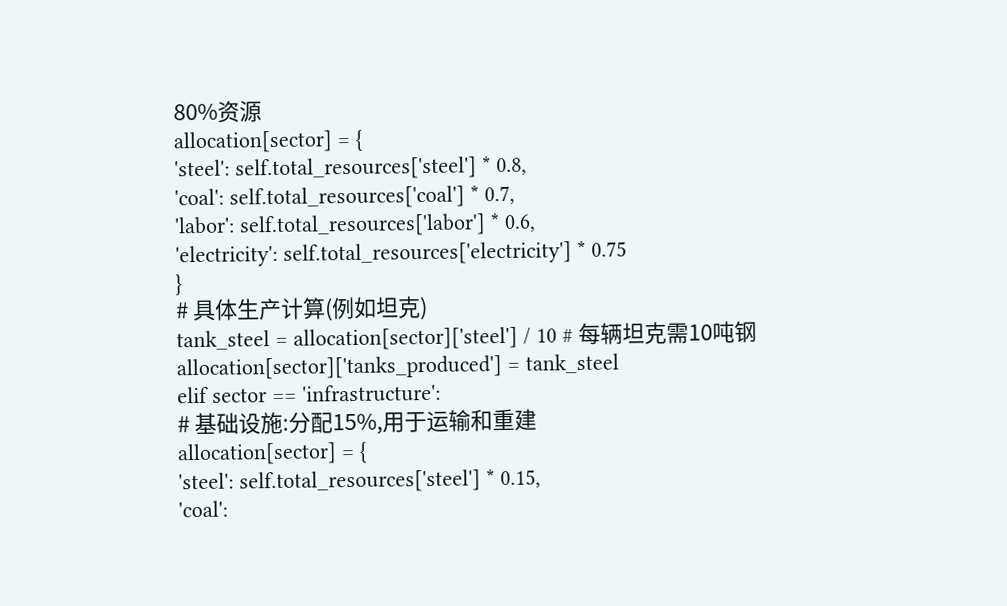80%资源
allocation[sector] = {
'steel': self.total_resources['steel'] * 0.8,
'coal': self.total_resources['coal'] * 0.7,
'labor': self.total_resources['labor'] * 0.6,
'electricity': self.total_resources['electricity'] * 0.75
}
# 具体生产计算(例如坦克)
tank_steel = allocation[sector]['steel'] / 10 # 每辆坦克需10吨钢
allocation[sector]['tanks_produced'] = tank_steel
elif sector == 'infrastructure':
# 基础设施:分配15%,用于运输和重建
allocation[sector] = {
'steel': self.total_resources['steel'] * 0.15,
'coal':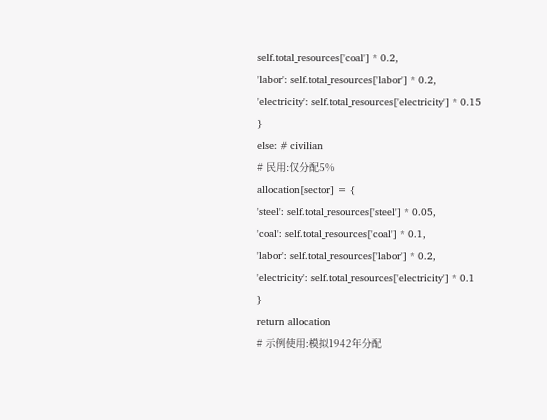self.total_resources['coal'] * 0.2,
'labor': self.total_resources['labor'] * 0.2,
'electricity': self.total_resources['electricity'] * 0.15
}
else: # civilian
# 民用:仅分配5%
allocation[sector] = {
'steel': self.total_resources['steel'] * 0.05,
'coal': self.total_resources['coal'] * 0.1,
'labor': self.total_resources['labor'] * 0.2,
'electricity': self.total_resources['electricity'] * 0.1
}
return allocation
# 示例使用:模拟1942年分配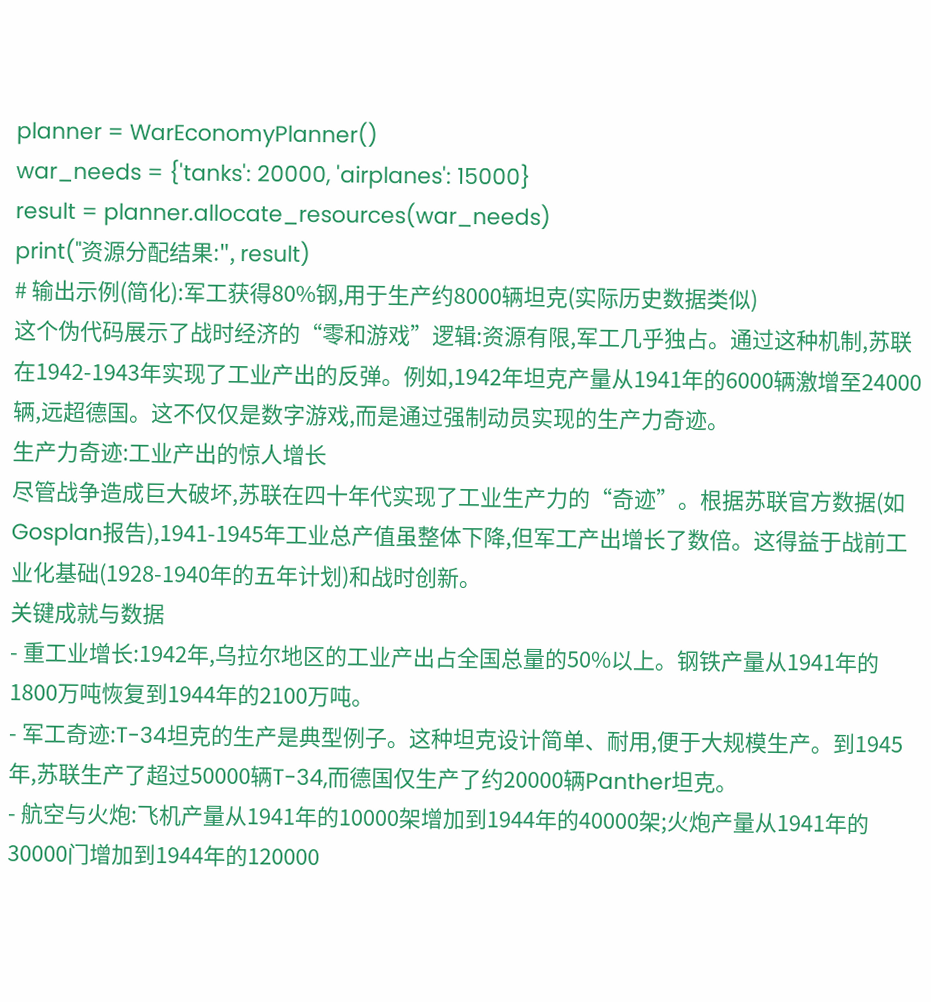planner = WarEconomyPlanner()
war_needs = {'tanks': 20000, 'airplanes': 15000}
result = planner.allocate_resources(war_needs)
print("资源分配结果:", result)
# 输出示例(简化):军工获得80%钢,用于生产约8000辆坦克(实际历史数据类似)
这个伪代码展示了战时经济的“零和游戏”逻辑:资源有限,军工几乎独占。通过这种机制,苏联在1942-1943年实现了工业产出的反弹。例如,1942年坦克产量从1941年的6000辆激增至24000辆,远超德国。这不仅仅是数字游戏,而是通过强制动员实现的生产力奇迹。
生产力奇迹:工业产出的惊人增长
尽管战争造成巨大破坏,苏联在四十年代实现了工业生产力的“奇迹”。根据苏联官方数据(如Gosplan报告),1941-1945年工业总产值虽整体下降,但军工产出增长了数倍。这得益于战前工业化基础(1928-1940年的五年计划)和战时创新。
关键成就与数据
- 重工业增长:1942年,乌拉尔地区的工业产出占全国总量的50%以上。钢铁产量从1941年的1800万吨恢复到1944年的2100万吨。
- 军工奇迹:T-34坦克的生产是典型例子。这种坦克设计简单、耐用,便于大规模生产。到1945年,苏联生产了超过50000辆T-34,而德国仅生产了约20000辆Panther坦克。
- 航空与火炮:飞机产量从1941年的10000架增加到1944年的40000架;火炮产量从1941年的30000门增加到1944年的120000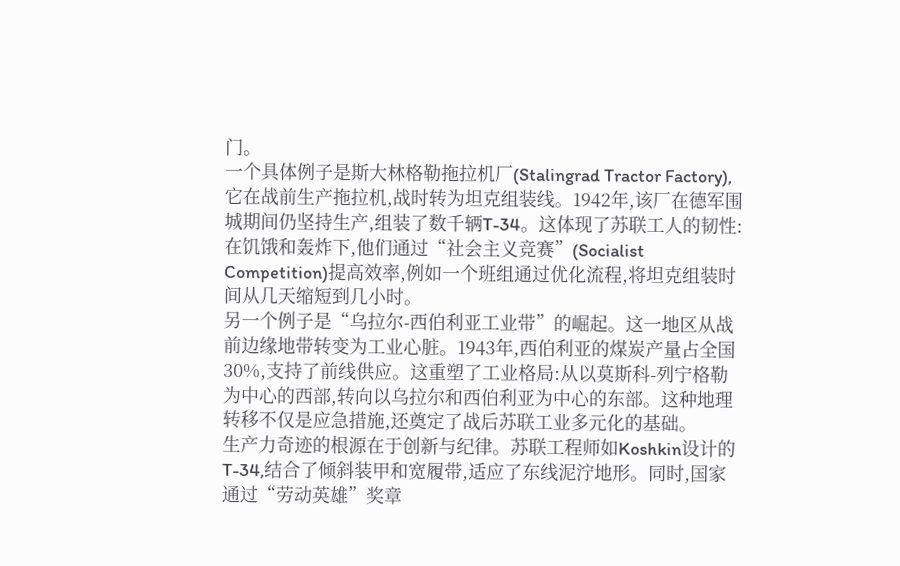门。
一个具体例子是斯大林格勒拖拉机厂(Stalingrad Tractor Factory),它在战前生产拖拉机,战时转为坦克组装线。1942年,该厂在德军围城期间仍坚持生产,组装了数千辆T-34。这体现了苏联工人的韧性:在饥饿和轰炸下,他们通过“社会主义竞赛”(Socialist Competition)提高效率,例如一个班组通过优化流程,将坦克组装时间从几天缩短到几小时。
另一个例子是“乌拉尔-西伯利亚工业带”的崛起。这一地区从战前边缘地带转变为工业心脏。1943年,西伯利亚的煤炭产量占全国30%,支持了前线供应。这重塑了工业格局:从以莫斯科-列宁格勒为中心的西部,转向以乌拉尔和西伯利亚为中心的东部。这种地理转移不仅是应急措施,还奠定了战后苏联工业多元化的基础。
生产力奇迹的根源在于创新与纪律。苏联工程师如Koshkin设计的T-34,结合了倾斜装甲和宽履带,适应了东线泥泞地形。同时,国家通过“劳动英雄”奖章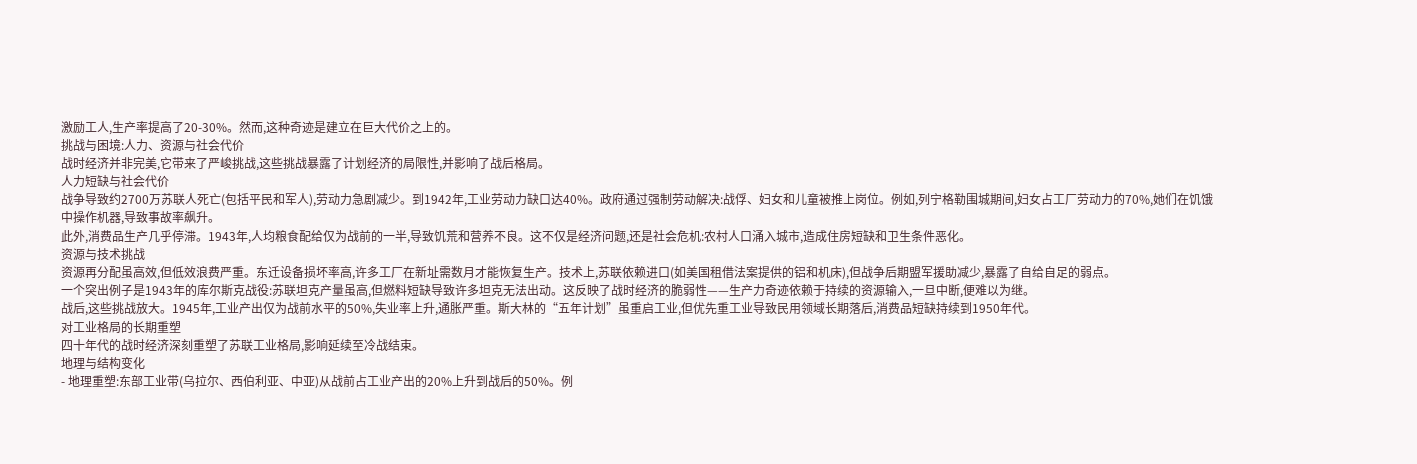激励工人,生产率提高了20-30%。然而,这种奇迹是建立在巨大代价之上的。
挑战与困境:人力、资源与社会代价
战时经济并非完美,它带来了严峻挑战,这些挑战暴露了计划经济的局限性,并影响了战后格局。
人力短缺与社会代价
战争导致约2700万苏联人死亡(包括平民和军人),劳动力急剧减少。到1942年,工业劳动力缺口达40%。政府通过强制劳动解决:战俘、妇女和儿童被推上岗位。例如,列宁格勒围城期间,妇女占工厂劳动力的70%,她们在饥饿中操作机器,导致事故率飙升。
此外,消费品生产几乎停滞。1943年,人均粮食配给仅为战前的一半,导致饥荒和营养不良。这不仅是经济问题,还是社会危机:农村人口涌入城市,造成住房短缺和卫生条件恶化。
资源与技术挑战
资源再分配虽高效,但低效浪费严重。东迁设备损坏率高,许多工厂在新址需数月才能恢复生产。技术上,苏联依赖进口(如美国租借法案提供的铝和机床),但战争后期盟军援助减少,暴露了自给自足的弱点。
一个突出例子是1943年的库尔斯克战役:苏联坦克产量虽高,但燃料短缺导致许多坦克无法出动。这反映了战时经济的脆弱性——生产力奇迹依赖于持续的资源输入,一旦中断,便难以为继。
战后,这些挑战放大。1945年,工业产出仅为战前水平的50%,失业率上升,通胀严重。斯大林的“五年计划”虽重启工业,但优先重工业导致民用领域长期落后,消费品短缺持续到1950年代。
对工业格局的长期重塑
四十年代的战时经济深刻重塑了苏联工业格局,影响延续至冷战结束。
地理与结构变化
- 地理重塑:东部工业带(乌拉尔、西伯利亚、中亚)从战前占工业产出的20%上升到战后的50%。例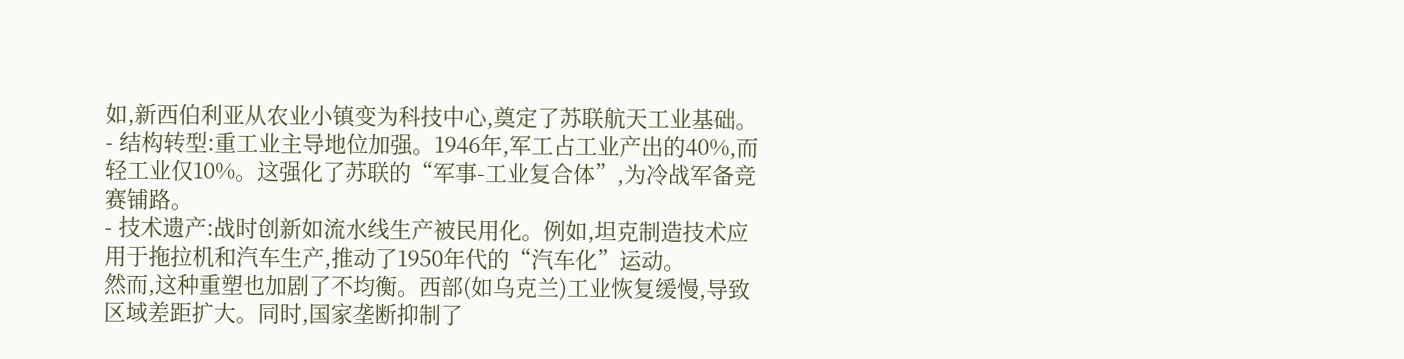如,新西伯利亚从农业小镇变为科技中心,奠定了苏联航天工业基础。
- 结构转型:重工业主导地位加强。1946年,军工占工业产出的40%,而轻工业仅10%。这强化了苏联的“军事-工业复合体”,为冷战军备竞赛铺路。
- 技术遗产:战时创新如流水线生产被民用化。例如,坦克制造技术应用于拖拉机和汽车生产,推动了1950年代的“汽车化”运动。
然而,这种重塑也加剧了不均衡。西部(如乌克兰)工业恢复缓慢,导致区域差距扩大。同时,国家垄断抑制了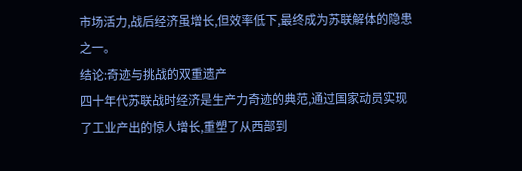市场活力,战后经济虽增长,但效率低下,最终成为苏联解体的隐患之一。
结论:奇迹与挑战的双重遗产
四十年代苏联战时经济是生产力奇迹的典范,通过国家动员实现了工业产出的惊人增长,重塑了从西部到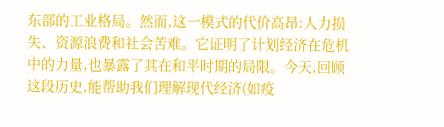东部的工业格局。然而,这一模式的代价高昂:人力损失、资源浪费和社会苦难。它证明了计划经济在危机中的力量,也暴露了其在和平时期的局限。今天,回顾这段历史,能帮助我们理解现代经济(如疫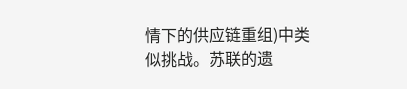情下的供应链重组)中类似挑战。苏联的遗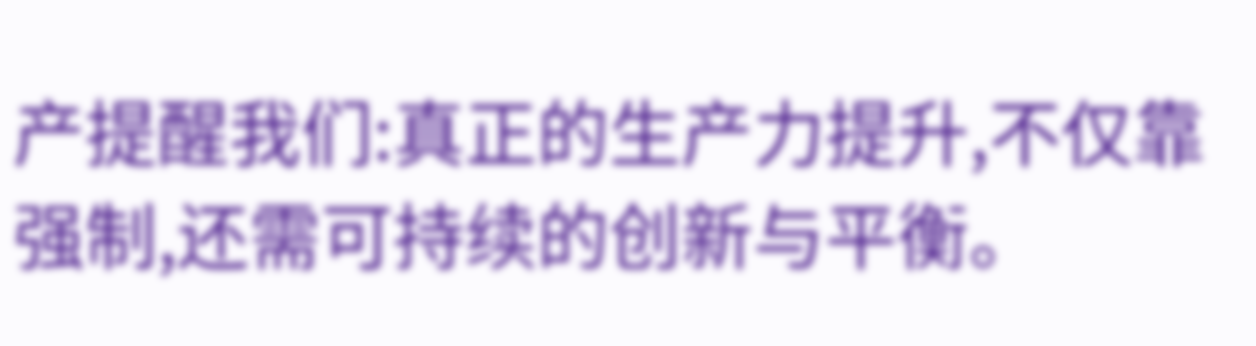产提醒我们:真正的生产力提升,不仅靠强制,还需可持续的创新与平衡。